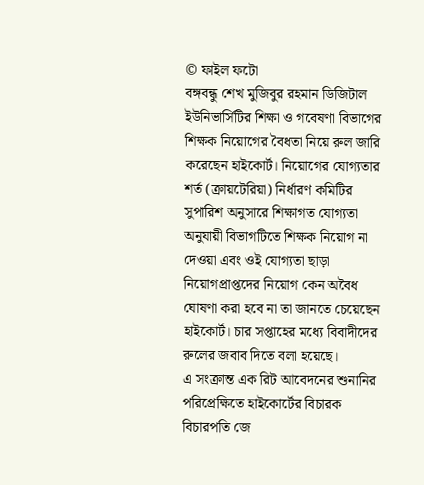© ফাইল ফটো
বঙ্গবন্ধু শেখ মুজিবুর রহমান ডিজিটাল ইউনিভার্সিটির শিক্ষা ও গবেষণা বিভাগের শিক্ষক নিয়োগের বৈধতা নিয়ে রুল জারি করেছেন হাইকোর্ট। নিয়োগের যোগ্যতার শর্ত (ক্রায়টেরিয়া) নির্ধারণ কমিটির সুপারিশ অনুসারে শিক্ষাগত যোগ্যতা অনুযায়ী বিভাগটিতে শিক্ষক নিয়োগ না দেওয়া এবং ওই যোগ্যতা ছাড়া নিয়োগপ্রাপ্তদের নিয়োগ কেন অবৈধ ঘোষণা করা হবে না তা জানতে চেয়েছেন হাইকোর্ট। চার সপ্তাহের মধ্যে বিবাদীদের রুলের জবাব দিতে বলা হয়েছে।
এ সংক্রান্ত এক রিট আবেদনের শুনানির পরিপ্রেক্ষিতে হাইকোর্টের বিচারক বিচারপতি জে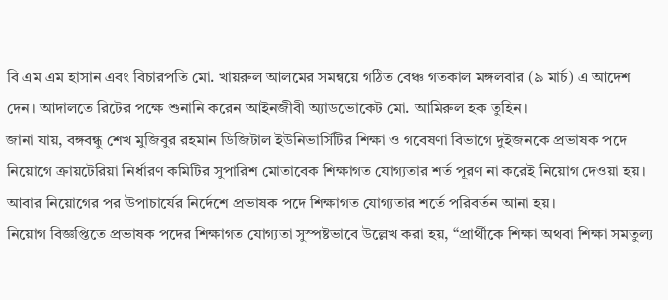বি এম এম হাসান এবং বিচারপতি মো. খায়রুল আলমের সমন্বয়ে গঠিত বেঞ্চ গতকাল মঙ্গলবার (৯ মার্চ) এ আদেশ দেন। আদালতে রিটের পক্ষে শুনানি করেন আইনজীবী অ্যাডভোকেট মো. আমিরুল হক তুহিন।
জানা যায়, বঙ্গবন্ধু শেখ মুজিবুর রহমান ডিজিটাল ইউনিভার্সিটির শিক্ষা ও গবেষণা বিভাগে দুইজনকে প্রভাষক পদে নিয়োগে ক্রায়টেরিয়া নির্ধারণ কমিটির সুপারিশ মোতাবেক শিক্ষাগত যোগ্যতার শর্ত পূরণ না করেই নিয়োগ দেওয়া হয়। আবার নিয়োগের পর উপাচার্যের নির্দেশে প্রভাষক পদে শিক্ষাগত যোগ্যতার শর্তে পরিবর্তন আনা হয়।
নিয়োগ বিজ্ঞপ্তিতে প্রভাষক পদের শিক্ষাগত যোগ্যতা সুস্পষ্টভাবে উল্লেখ করা হয়, “প্রার্থীকে শিক্ষা অথবা শিক্ষা সমতুল্য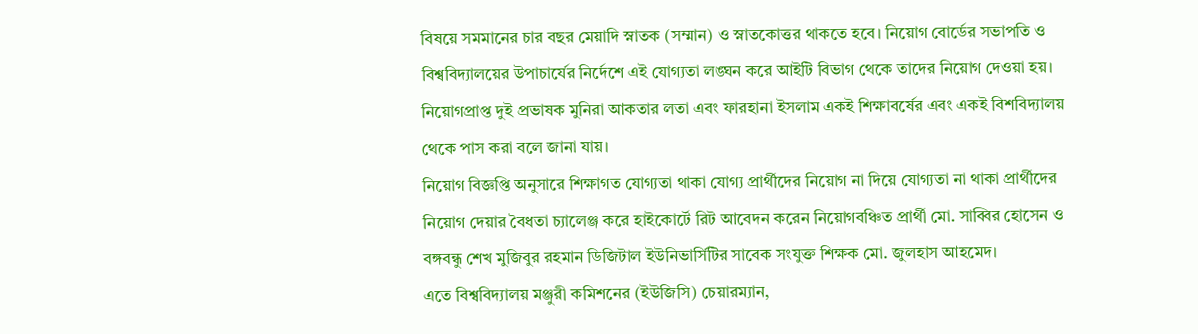বিষয়ে সমমানের চার বছর মেয়াদি স্নাতক (সম্মান) ও স্নাতকোত্তর থাকতে হবে। নিয়োগ বোর্ডের সভাপতি ও বিশ্ববিদ্যালয়ের উপাচার্যের নির্দেশে এই যোগ্যতা লঙ্ঘন করে আইটি বিভাগ থেকে তাদের নিয়োগ দেওয়া হয়। নিয়োগপ্রাপ্ত দুই প্রভাষক মুনিরা আকতার লতা এবং ফারহানা ইসলাম একই শিক্ষাবর্ষের এবং একই বিশবিদ্যালয় থেকে পাস করা বলে জানা যায়।
নিয়োগ বিজ্ঞপ্তি অনুসারে শিক্ষাগত যোগ্যতা থাকা যোগ্য প্রার্থীদের নিয়োগ না দিয়ে যোগ্যতা না থাকা প্রার্থীদের নিয়োগ দেয়ার বৈধতা চ্যালেঞ্জ করে হাইকোর্টে রিট আবেদন করেন নিয়োগবঞ্চিত প্রার্থী মো. সাব্বির হোসেন ও বঙ্গবন্ধু শেখ মুজিবুর রহমান ডিজিটাল ইউনিভার্সিটির সাবেক সংযুক্ত শিক্ষক মো. জুলহাস আহমেদ।
এতে বিশ্ববিদ্যালয় মঞ্জুরী কমিশনের (ইউজিসি) চেয়ারম্যান,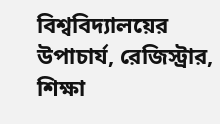বিশ্ববিদ্যালয়ের উপাচার্য, রেজিস্ট্রার, শিক্ষা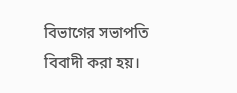বিভাগের সভাপতি বিবাদী করা হয়।